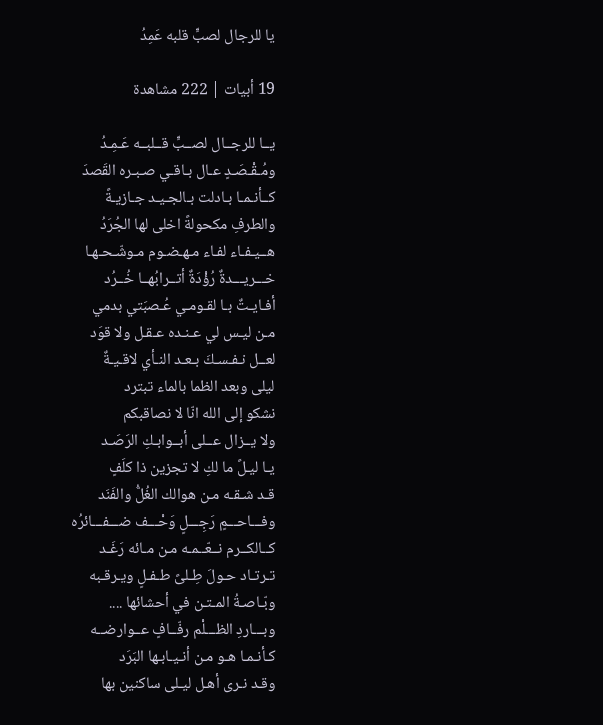يا للرجال لصبٍّ قلبه عَمِدُ

19 أبيات | 222 مشاهدة

يــا للرجــال لصــبٍّ قــلبــه عَـمِـدُ
ومُـقْـصَـدٍ عـال بـاقـي صـبـره القَصدَ
كــأنـمـا بـادلت بـالجـيـد جـازيـةً
والطرفِ مكحولةً اخلى لها الجُرَدُ
هــيـفـاء لفـاء مـهـضـوم مـوشّـحـهـا
خـــريـــدةٌ رُؤْدَةٌ أتــرابُهــا خُــرُد
أفـايـتٌ بـا لقـومـي عُـصبَتي بدمي
مـن ليـس لي عـنـده عـقـل ولا قوَد
لعــل نـفـسـكَ بـعـد النـأي لاقـيـةٌ
ليلى وبعد الظما بالماء تبترد
نشكو إلى الله انّا لا نصاقبكم
ولا يــزال عــلى أبــوابـكِ الرَصَـد
يـا ليـلً ما لكِ لا تجزين ذا كلَفٍ
قـد شـقـه مـن هوالك الغُلُّ والفَنَد
وفـــاحـــمٍ رَجِـــلٍ وَحْـــف ضـــفـــائرُه
كــالكــرم نــعّــمـه مـن مـائه رَغَـد
تـرتـاد حـولَ طِـلىً طـفـلٍ ويـرقـبه
وبّـاصـةُ المـتـن في أحشائها ....
وبـــاردِ الظـــلْم رفّــافٍ عــوارضــه
كـأنـمـا هـو مـن أنـيـابـها البَرَد
وقـد نـرى أهـل ليـلى ساكنين بها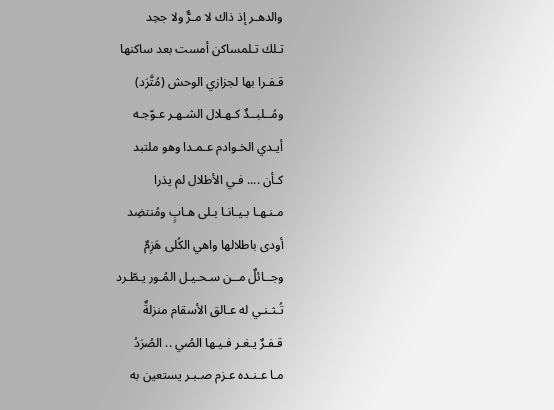والدهـر إذ ذاك لا مـرٌّ ولا جحِد
تـلك تـلمساكن أمست بعد ساكنها
قـفـرا بها لجزازي الوحش (مُتَّرَد)
ومُــلبــدٌ كـهـلال الشـهـر عـوّجـه
أيـدي الخـوادم عـمـدا وهو ملتبد
كـأن .... فـي الأطلال لم يذرا
مـنـهـا بـيـانـا بـلى هـابٍ ومُنتضِد
أودى باطلالها واهي الكُلى هَزِمٌ
وجــائلٌ مــن سـحـيـل المُـور يـطّـرد
تُـثـنـي له عـالق الأسقام منزلةٌ
قـفـرٌ يـغـر فـيـها الصُي .. الصُرَدُ
مـا عـنـده عـزم صـبـر يستعين به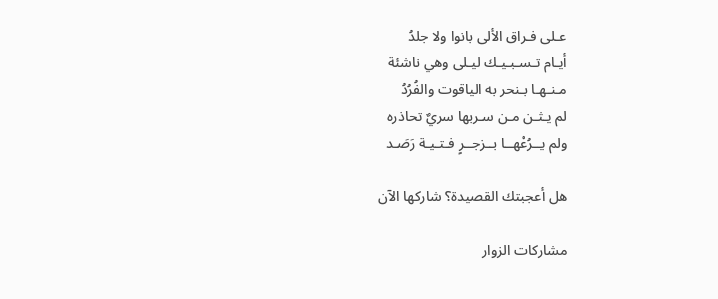عـلى فـراق الألى بانوا ولا جلدُ
أيـام تـسـبـيـك ليـلى وهي ناشئة
مـنـهـا بـنحر به الياقوت والفُرُدُ
لم يـثـن مـن سـربها سريٌ تحاذره
ولم يــرُعْهــا بــزجــرٍ فـتـيـة رَصَـد

هل أعجبتك القصيدة؟ شاركها الآن

مشاركات الزوار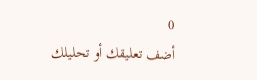0
أضف تعليقك أو تحليلك